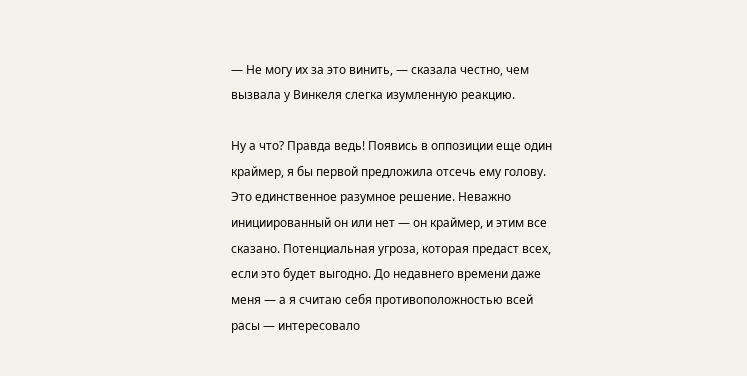— Не могу их за это винить, — сказала честно, чем вызвала у Винкеля слегка изумленную реакцию.

Ну а что? Правда ведь! Появись в оппозиции еще один краймер, я бы первой предложила отсечь ему голову. Это единственное разумное решение. Неважно инициированный он или нет — он краймер, и этим все сказано. Потенциальная угроза, которая предаст всех, если это будет выгодно. До недавнего времени даже меня — а я считаю себя противоположностью всей расы — интересовало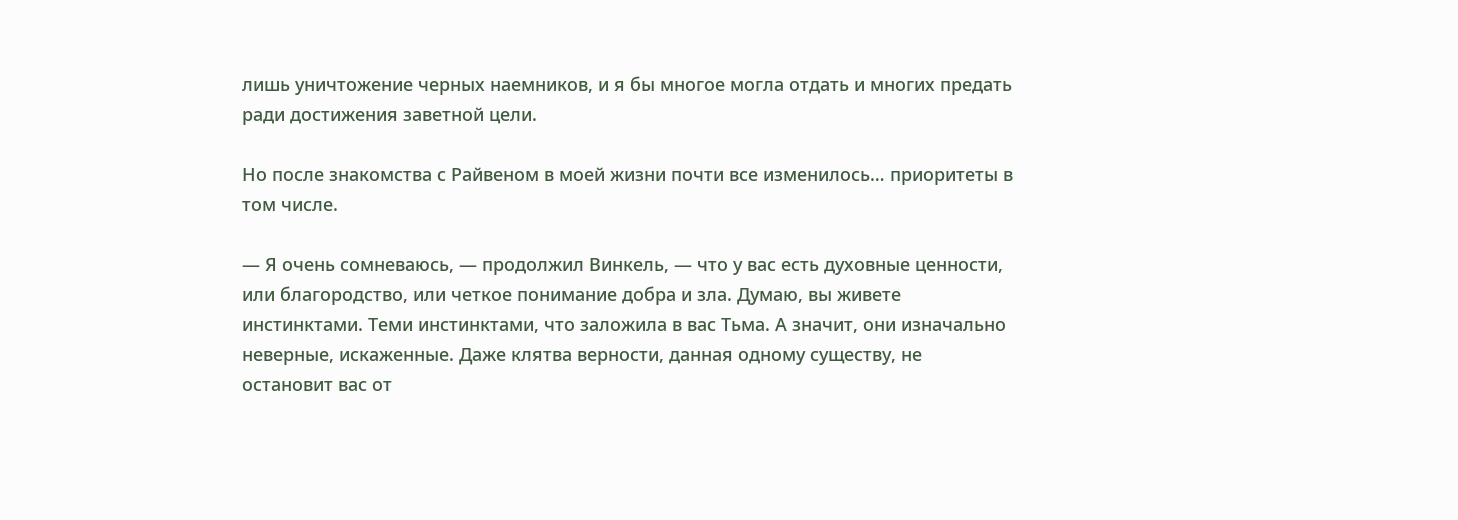лишь уничтожение черных наемников, и я бы многое могла отдать и многих предать ради достижения заветной цели.

Но после знакомства с Райвеном в моей жизни почти все изменилось… приоритеты в том числе.

— Я очень сомневаюсь, — продолжил Винкель, — что у вас есть духовные ценности, или благородство, или четкое понимание добра и зла. Думаю, вы живете инстинктами. Теми инстинктами, что заложила в вас Тьма. А значит, они изначально неверные, искаженные. Даже клятва верности, данная одному существу, не остановит вас от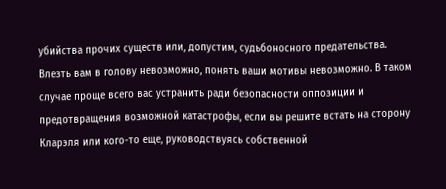убийства прочих существ или, допустим, судьбоносного предательства. Влезть вам в голову невозможно, понять ваши мотивы невозможно. В таком случае проще всего вас устранить ради безопасности оппозиции и предотвращения возможной катастрофы, если вы решите встать на сторону Кларэля или кого-то еще, руководствуясь собственной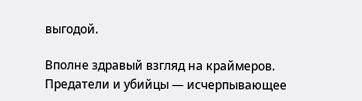выгодой.

Вполне здравый взгляд на краймеров. Предатели и убийцы — исчерпывающее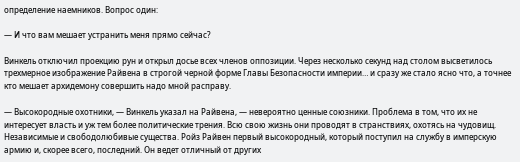определение наемников. Вопрос один:

— И что вам мешает устранить меня прямо сейчас?

Винкель отключил проекцию рун и открыл досье всех членов оппозиции. Через несколько секунд над столом высветилось трехмерное изображение Райвена в строгой черной форме Главы Безопасности империи… и сразу же стало ясно что, а точнее кто мешает архидемону совершить надо мной расправу.

— Высокородные охотники, — Винкель указал на Райвена, — невероятно ценные союзники. Проблема в том, что их не интересует власть и уж тем более политические трения. Всю свою жизнь они проводят в странствиях, охотясь на чудовищ. Независимые и свободолюбивые существа. Ройз Райвен первый высокородный, который поступил на службу в имперскую армию и, скорее всего, последний. Он ведет отличный от других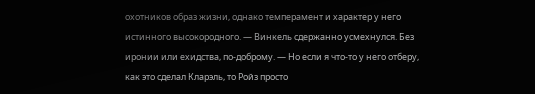охотников образ жизни, однако темперамент и характер у него истинного высокородного. — Винкель сдержанно усмехнулся. Без иронии или ехидства, по-доброму. — Но если я что-то у него отберу, как это сделал Кларэль, то Ройз просто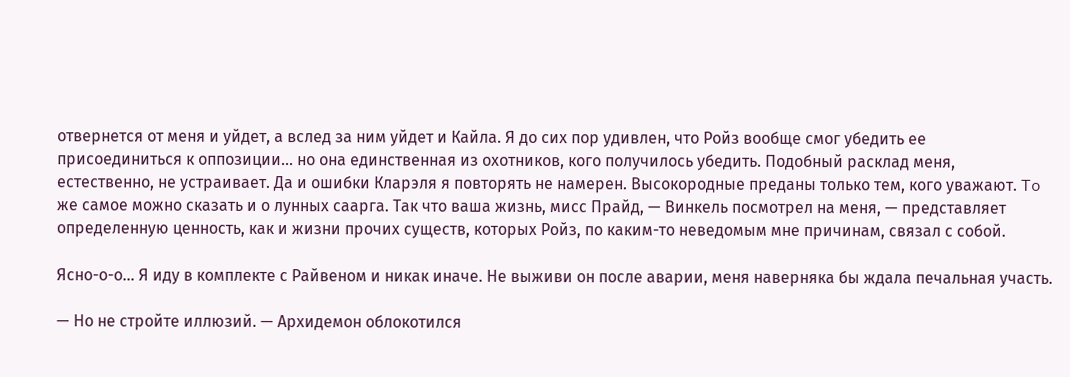отвернется от меня и уйдет, а вслед за ним уйдет и Кайла. Я до сих пор удивлен, что Ройз вообще смог убедить ее присоединиться к оппозиции… но она единственная из охотников, кого получилось убедить. Подобный расклад меня, естественно, не устраивает. Да и ошибки Кларэля я повторять не намерен. Высокородные преданы только тем, кого уважают. To же самое можно сказать и о лунных саарга. Так что ваша жизнь, мисс Прайд, — Винкель посмотрел на меня, — представляет определенную ценность, как и жизни прочих существ, которых Ройз, по каким-то неведомым мне причинам, связал с собой.

Ясно-о-о… Я иду в комплекте с Райвеном и никак иначе. Не выживи он после аварии, меня наверняка бы ждала печальная участь.

— Но не стройте иллюзий. — Архидемон облокотился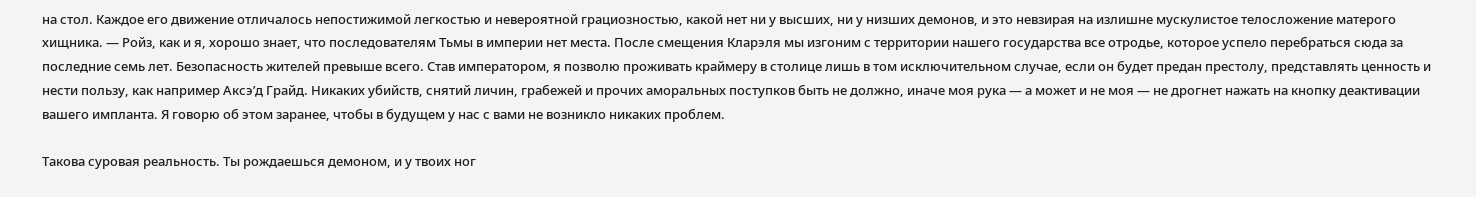на стол. Каждое его движение отличалось непостижимой легкостью и невероятной грациозностью, какой нет ни у высших, ни у низших демонов, и это невзирая на излишне мускулистое телосложение матерого хищника. — Ройз, как и я, хорошо знает, что последователям Тьмы в империи нет места. После смещения Кларэля мы изгоним с территории нашего государства все отродье, которое успело перебраться сюда за последние семь лет. Безопасность жителей превыше всего. Став императором, я позволю проживать краймеру в столице лишь в том исключительном случае, если он будет предан престолу, представлять ценность и нести пользу, как например Аксэ’д Грайд. Никаких убийств, снятий личин, грабежей и прочих аморальных поступков быть не должно, иначе моя рука — а может и не моя — не дрогнет нажать на кнопку деактивации вашего импланта. Я говорю об этом заранее, чтобы в будущем у нас с вами не возникло никаких проблем.

Такова суровая реальность. Ты рождаешься демоном, и у твоих ног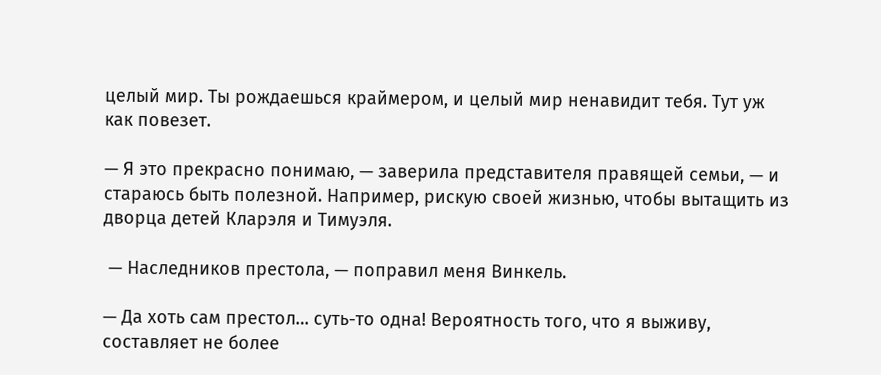целый мир. Ты рождаешься краймером, и целый мир ненавидит тебя. Тут уж как повезет.

— Я это прекрасно понимаю, — заверила представителя правящей семьи, — и стараюсь быть полезной. Например, рискую своей жизнью, чтобы вытащить из дворца детей Кларэля и Тимуэля.

 — Наследников престола, — поправил меня Винкель.

— Да хоть сам престол… суть-то одна! Вероятность того, что я выживу, составляет не более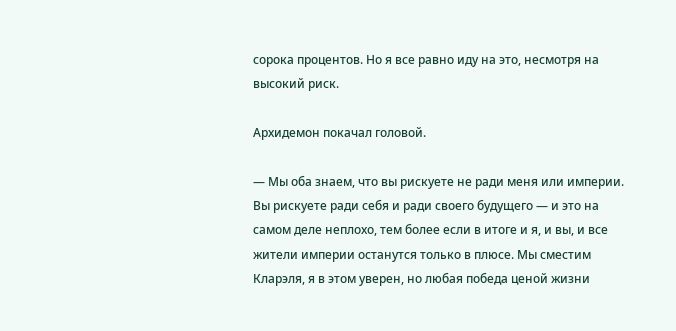сорока процентов. Но я все равно иду на это, несмотря на высокий риск.

Архидемон покачал головой.

— Мы оба знаем, что вы рискуете не ради меня или империи. Вы рискуете ради себя и ради своего будущего — и это на самом деле неплохо, тем более если в итоге и я, и вы, и все жители империи останутся только в плюсе. Мы сместим Кларэля, я в этом уверен, но любая победа ценой жизни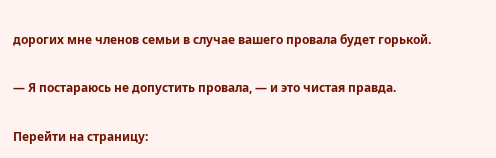дорогих мне членов семьи в случае вашего провала будет горькой.

— Я постараюсь не допустить провала, — и это чистая правда.

Перейти на страницу: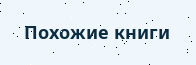Похожие книги